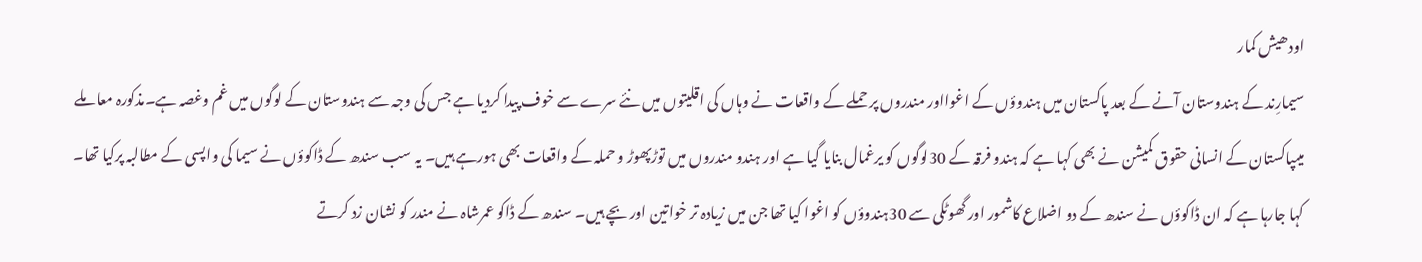اودھیش کمار
سیمارِند کے ہندوستان آنے کے بعد پاکستان میں ہندوؤں کے اغوااور مندروں پر حملے کے واقعات نے وہاں کی اقلیتوں میں نئے سرے سے خوف پیدا کردیا ہے جس کی وجہ سے ہندوستان کے لوگوں میں غم وغصہ ہے۔مذکورہ معا ملے میںپاکستان کے انسانی حقوق کمیشن نے بھی کہا ہے کہ ہندو فرقہ کے 30لوگوں کو یرغمال بنایا گیا ہے اور ہندو مندروں میں توڑپھوڑ و حملہ کے واقعات بھی ہورہے ہیں۔ یہ سب سندھ کے ڈاکوؤں نے سیما کی واپسی کے مطالبہ پرکیا تھا۔ کہا جارہا ہے کہ ان ڈاکوؤں نے سندھ کے دو اضلاع کاشمور اور گھوٹکی سے 30ہندوؤں کو اغوا کیا تھا جن میں زیادہ تر خواتین اور بچے ہیں۔ سندھ کے ڈاکو عمرشاہ نے مندر کو نشان زد کرتے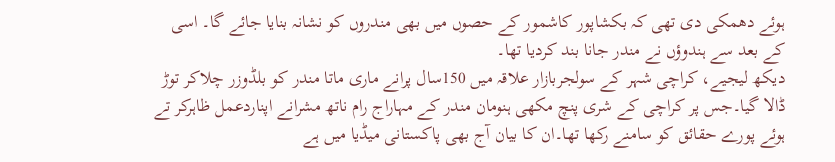ہوئے دھمکی دی تھی کہ بکشاپور کاشمور کے حصوں میں بھی مندروں کو نشانہ بنایا جائے گا۔ اسی کے بعد سے ہندوؤں نے مندر جانا بند کردیا تھا۔
دیکھ لیجیے، کراچی شہر کے سولجربازار علاقہ میں 150سال پرانے ماری ماتا مندر کو بلڈوزر چلاکر توڑ ڈالا گیا۔جس پر کراچی کے شری پنچ مکھی ہنومان مندر کے مہاراج رام ناتھ مشرانے اپناردعمل ظاہرکر تے ہوئے پورے حقائق کو سامنے رکھا تھا۔ان کا بیان آج بھی پاکستانی میڈیا میں ہے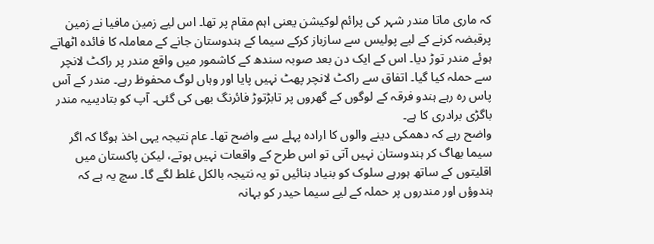کہ ماری ماتا مندر شہر کی پرائم لوکیشن یعنی اہم مقام پر تھا۔ اس لیے زمین مافیا نے زمین پرقبضہ کرنے کے لیے پولیس سے سازباز کرکے سیما کے ہندوستان جانے کے معاملہ کا فائدہ اٹھاتے ہوئے مندر توڑ دیا۔ اس کے ایک دن بعد صوبہ سندھ کے کاشمور میں واقع مندر پر راکٹ لانچر سے حملہ کیا گیا۔ اتفاق سے راکٹ لانچر پھٹ نہیں پایا اور وہاں لوگ محفوظ رہے۔ مندر کے آس پاس رہ رہے ہندو فرقہ کے لوگوں کے گھروں پر تابڑتوڑ فائرنگ بھی کی گئی۔ آپ کو بتادیںیہ مندر باگڑی برادری کا ہے۔
واضح رہے کہ دھمکی دینے والوں کا ارادہ پہلے سے واضح تھا۔ عام نتیجہ یہی اخذ ہوگا کہ اگر سیما بھاگ کر ہندوستان نہیں آتی تو اس طرح کے واقعات نہیں ہوتے، لیکن پاکستان میں اقلیتوں کے ساتھ ہورہے سلوک کو بنیاد بنائیں تو یہ نتیجہ بالکل غلط لگے گا۔ سچ یہ ہے کہ ہندوؤں اور مندروں پر حملہ کے لیے سیما حیدر کو بہانہ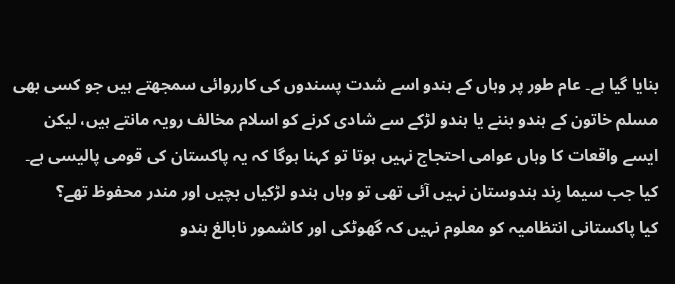بنایا گیا ہے۔ عام طور پر وہاں کے ہندو اسے شدت پسندوں کی کارروائی سمجھتے ہیں جو کسی بھی مسلم خاتون کے ہندو بننے یا ہندو لڑکے سے شادی کرنے کو اسلام مخالف رویہ مانتے ہیں، لیکن ایسے واقعات کا وہاں عوامی احتجاج نہیں ہوتا تو کہنا ہوگا کہ یہ پاکستان کی قومی پالیسی ہے۔ کیا جب سیما رِند ہندوستان نہیں آئی تھی تو وہاں ہندو لڑکیاں بچیں اور مندر محفوظ تھے؟
کیا پاکستانی انتظامیہ کو معلوم نہیں کہ گھوٹکی اور کاشمور نابالغ ہندو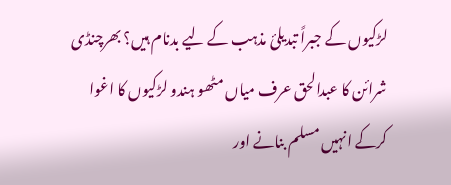لڑکیوں کے جبراً تبدیلیٔ مذہب کے لیے بدنام ہیں؟ بھرچنڈی شرائن کا عبدالحق عرف میاں مٹھو ہندو لڑکیوں کا اغوا کرکے انہیں مسلم بنانے اور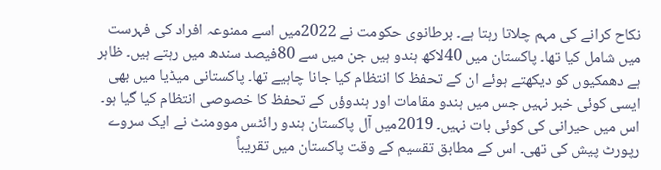نکاح کرانے کی مہم چلاتا رہتا ہے۔ برطانوی حکومت نے 2022میں اسے ممنوعہ افراد کی فہرست میں شامل کیا تھا۔ پاکستان میں 40لاکھ ہندو ہیں جن میں سے 80فیصد سندھ میں رہتے ہیں۔ ظاہر ہے دھمکیوں کو دیکھتے ہوئے ان کے تحفظ کا انتظام کیا جانا چاہیے تھا۔ پاکستانی میڈیا میں بھی ایسی کوئی خبر نہیں جس میں ہندو مقامات اور ہندوؤں کے تحفظ کا خصوصی انتظام کیا گیا ہو۔
اس میں حیرانی کی کوئی بات نہیں۔ 2019میں آل پاکستان ہندو رائٹس موومنٹ نے ایک سروے رپورٹ پیش کی تھی۔ اس کے مطابق تقسیم کے وقت پاکستان میں تقریباً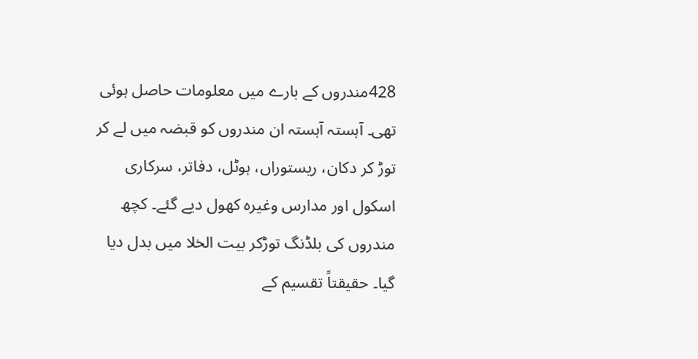428مندروں کے بارے میں معلومات حاصل ہوئی تھی۔ آہستہ آہستہ ان مندروں کو قبضہ میں لے کر توڑ کر دکان، ریستوراں، ہوٹل، دفاتر، سرکاری اسکول اور مدارس وغیرہ کھول دیے گئے۔ کچھ مندروں کی بلڈنگ توڑکر بیت الخلا میں بدل دیا گیا۔ حقیقتاً تقسیم کے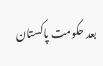بعد حکومت پاکستان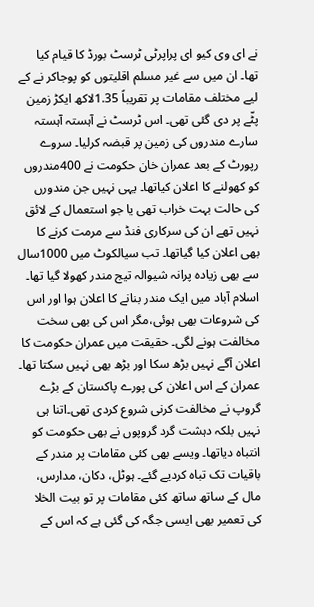نے ای وی کیو ای پراپرٹی ٹرسٹ بورڈ کا قیام کیا تھا۔ ان میں سے غیر مسلم اقلیتوں کو پوجاکر نے کے لیے مختلف مقامات پر تقریباً 1.35لاکھ ایکڑ زمین پٹّے پر دی گئی تھی۔ اس ٹرسٹ نے آہستہ آہستہ سارے مندروں کی زمین پر قبضہ کرلیا۔ سروے رپورٹ کے بعد عمران خان حکومت نے 400مندروں کو کھولنے کا اعلان کیاتھا۔ یہی نہیں جن مندورں کی حالت بہت خراب تھی یا جو استعمال کے لائق نہیں تھے ان کی سرکاری فنڈ سے مرمت کرنے کا بھی اعلان کیا گیاتھا۔ تب سیالکوٹ میں 1000سال سے بھی زیادہ پرانہ شیوالہ تیج مندر کھولا گیا تھا۔ اسلام آباد میں ایک مندر بنانے کا اعلان ہوا اور اس کی شروعات بھی ہوئی،مگر اس کی بھی سخت مخالفت ہونے لگی۔ حقیقت میں عمران حکومت کا اعلان آگے نہیں بڑھ سکا اور بڑھ بھی نہیں سکتا تھا۔ عمران کے اس اعلان کی پورے پاکستان کے بڑے گروپ نے مخالفت کرنی شروع کردی تھی۔اتنا ہی نہیں بلکہ دہشت گرد گروپوں نے بھی حکومت کو انتباہ دیاتھا۔ ویسے بھی کئی مقامات پر مندر کے باقیات تک تباہ کردیے گئے۔ ہوٹل، دکان، مدارس، مال کے ساتھ ساتھ کئی مقامات پر تو بیت الخلا کی تعمیر بھی ایسی جگہ کی گئی ہے کہ اس کے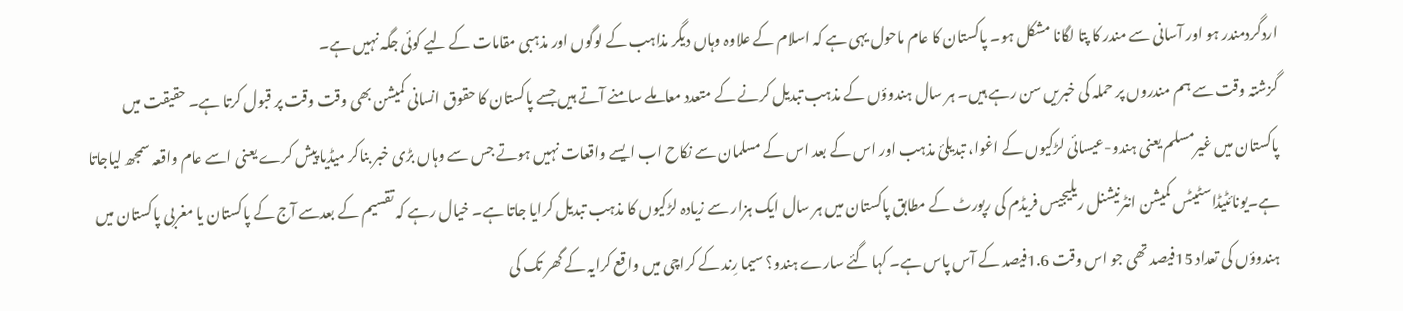اردگردمندر ہو اور آسانی سے مندر کا پتا لگانا مشکل ہو۔ پاکستان کا عام ماحول یہی ہے کہ اسلام کے علاوہ وہاں دیگر مذاہب کے لوگوں اور مذہبی مقامات کے لیے کوئی جگہ نہیں ہے۔
گزشتہ وقت سے ہم مندروں پر حملہ کی خبریں سن رہے ہیں۔ ہر سال ہندوؤں کے مذہب تبدیل کرنے کے متعدد معاملے سامنے آتے ہیں جسے پاکستان کا حقوق انسانی کمیشن بھی وقت وقت پر قبول کرتا ہے۔ حقیقت میں پاکستان میں غیرمسلم یعنی ہندو-عیسائی لڑکیوں کے اغوا، تبدیلیٔ مذہب اور اس کے بعد اس کے مسلمان سے نکاح اب ایسے واقعات نہیں ہوتے جس سے وہاں بڑی خبر بناکر میڈیا پیش کرے یعنی اسے عام واقعہ سمجھ لیاجاتا ہے۔یونائٹیڈاسٹیٹس کمیشن انٹرنیشنل ریلیجیس فریڈم کی رپورٹ کے مطابق پاکستان میں ہر سال ایک ہزار سے زیادہ لڑکیوں کا مذہب تبدیل کرایا جاتا ہے۔ خیال رہے کہ تقسیم کے بعدسے آج کے پاکستان یا مغربی پاکستان میں ہندوؤں کی تعداد 15فیصد تھی جو اس وقت 1.6فیصد کے آس پاس ہے۔ کہا گئے سارے ہندو؟ سیما رِند کے کراچی میں واقع کرایہ کے گھر تک کی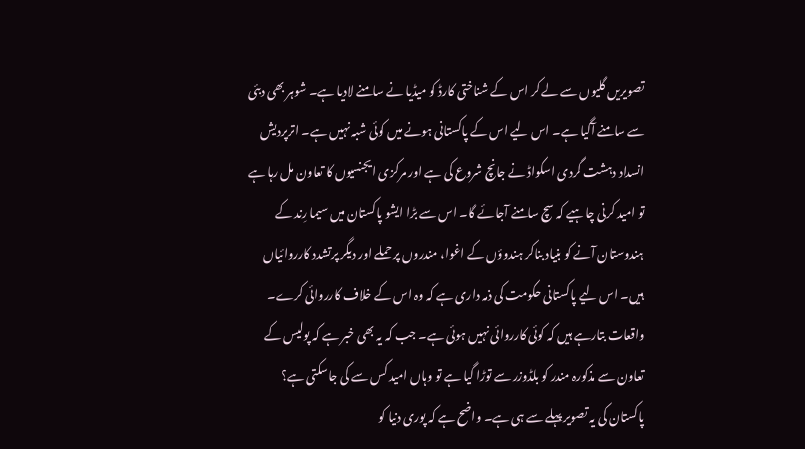تصویریں گلیوں سے لے کر اس کے شناختی کارڈ کو میڈیا نے سامنے لادیا ہے۔ شوہر بھی دبئی سے سامنے آگیا ہے۔ اس لیے اس کے پاکستانی ہونے میں کوئی شبہ نہیں ہے۔ اترپردیش انسداد دہشت گردی اسکواڈ نے جانچ شروع کی ہے اور مرکزی ایجنسیوں کا تعاون مل رہا ہے تو امید کرنی چاہیے کہ سچ سامنے آجائے گا۔ اس سے بڑا ایشو پاکستان میں سیما رِند کے ہندوستان آنے کو بنیاد بناکر ہندوؤں کے اغوا، مندروں پر حملے اور دیگر پرتشدد کارروائیاں ہیں۔ اس لیے پاکستانی حکومت کی ذمہ داری ہے کہ وہ اس کے خلاف کارروائی کرے۔ واقعات بتارہے ہیں کہ کوئی کارروائی نہیں ہوئی ہے۔ جب کہ یہ بھی خبر ہے کہ پولیس کے تعاون سے مذکورہ مندر کو بلڈوزر سے توڑا گیا ہے تو وہاں امید کس سے کی جاسکتی ہے؟ پاکستان کی یہ تصویر پہلے سے ہی ہے۔ واضح ہے کہ پوری دنیا کو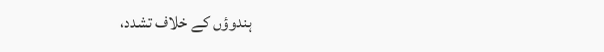ہندوؤں کے خلاف تشدد،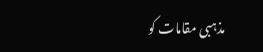مذہبی مقامات کو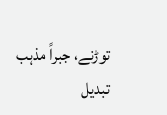توڑنے، جبراً مذہب تبدیل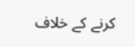کرنے کے خلاف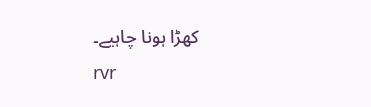کھڑا ہونا چاہیے۔
rvr